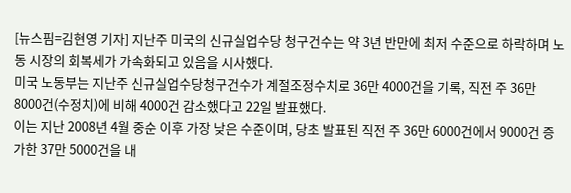[뉴스핌=김현영 기자] 지난주 미국의 신규실업수당 청구건수는 약 3년 반만에 최저 수준으로 하락하며 노동 시장의 회복세가 가속화되고 있음을 시사했다.
미국 노동부는 지난주 신규실업수당청구건수가 계절조정수치로 36만 4000건을 기록, 직전 주 36만 8000건(수정치)에 비해 4000건 감소했다고 22일 발표했다.
이는 지난 2008년 4월 중순 이후 가장 낮은 수준이며, 당초 발표된 직전 주 36만 6000건에서 9000건 증가한 37만 5000건을 내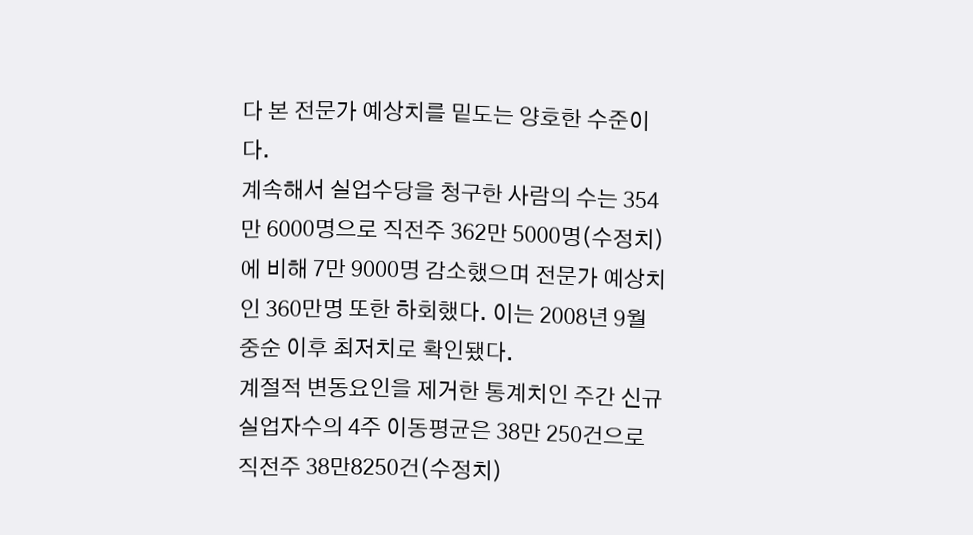다 본 전문가 예상치를 밑도는 양호한 수준이다.
계속해서 실업수당을 청구한 사람의 수는 354만 6000명으로 직전주 362만 5000명(수정치)에 비해 7만 9000명 감소했으며 전문가 예상치인 360만명 또한 하회했다. 이는 2008년 9월 중순 이후 최저치로 확인됐다.
계절적 변동요인을 제거한 통계치인 주간 신규실업자수의 4주 이동평균은 38만 250건으로 직전주 38만8250건(수정치)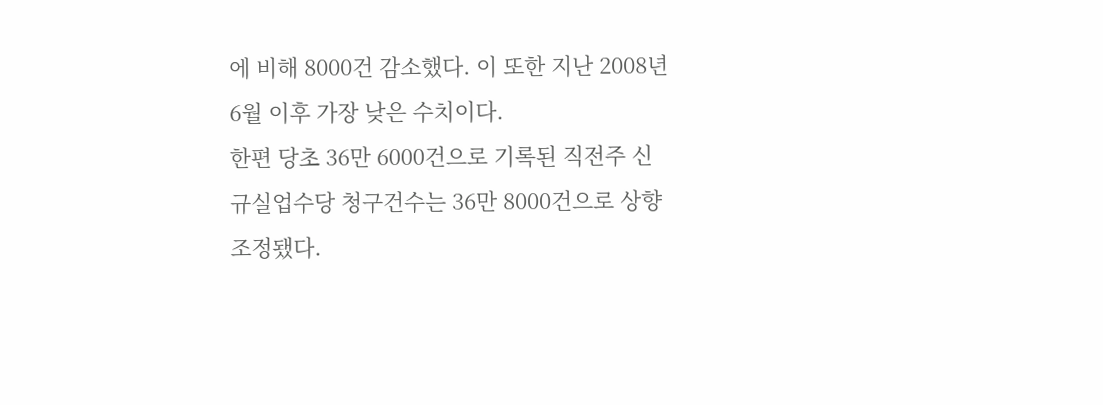에 비해 8000건 감소했다. 이 또한 지난 2008년 6월 이후 가장 낮은 수치이다.
한편 당초 36만 6000건으로 기록된 직전주 신규실업수당 청구건수는 36만 8000건으로 상향 조정됐다.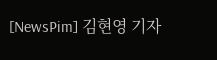[NewsPim] 김현영 기자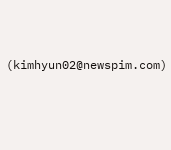(kimhyun02@newspim.com)